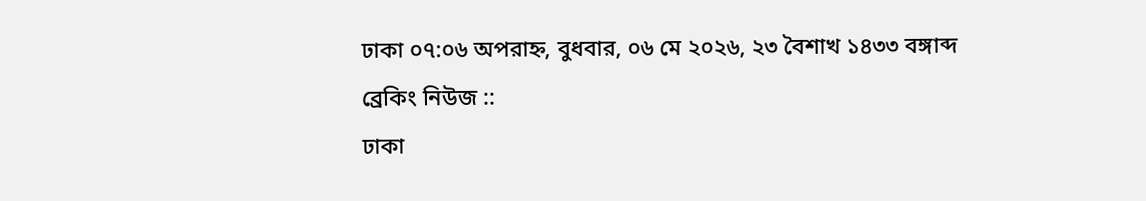ঢাকা ০৭:০৬ অপরাহ্ন, বুধবার, ০৬ মে ২০২৬, ২৩ বৈশাখ ১৪৩৩ বঙ্গাব্দ
ব্রেকিং নিউজ ::
ঢাকা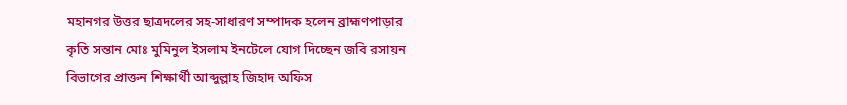মহানগর উত্তর ছাত্রদলের সহ-সাধারণ সম্পাদক হলেন ব্রাহ্মণপাড়ার কৃতি সন্তান মোঃ মুমিনুল ইসলাম ইনটেলে যোগ দিচ্ছেন জবি রসায়ন বিভাগের প্রাক্তন শিক্ষার্থী আব্দুল্লাহ জিহাদ অফিস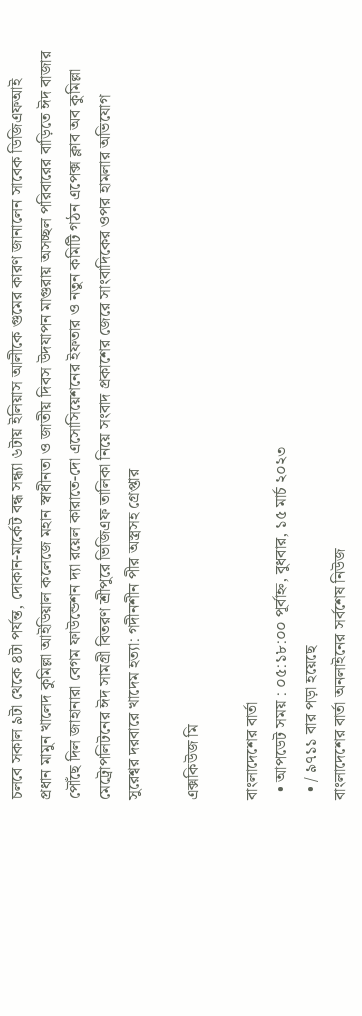চলবে সকাল ৯টা থেকে ৪টা পর্যন্ত, দোকান-মার্কেট বন্ধ সন্ধ্যা ৬টায় ইলিয়াস আলীকে গুমের কারণ জানালেন সাবেক ডিজিএফআই প্রধান মামুন খালেদ কুমিল্লা আইডিয়াল কলেজে মহান স্বাধীনতা ও জাতীয় দিবস উদযাপন মাগুরায় অসচ্ছল পরিবারের বাড়িতে ঈদ বাজার পৌঁছে দিল জাহানারা বেগম ফাউন্ডেশন দ্যা রয়েল কারাতে-দো এসোসিয়েশনের ইফতার ও নতুন কমিটি গঠন এপেক্স ক্লাব অব কুমিল্লা মেট্রোপলিটনের ঈদ সামগ্রী বিতরণ শ্রীপুরে ভিজিএফ তালিকা নিয়ে সংবাদ প্রকাশের জেরে সাংবাদিকের ওপর হামলার অভিযোগ সুরেশ্বর দরবারে খাদেম হত্যা: গদীনশীন পীর অস্ত্রসহ গ্রেপ্তার

এক্সকিউজ মি

বাংলাদেশের বার্তা
  • আপডেট সময় : ০৫:১৮:০০ পূর্বাহ্ন, বুধবার, ১৫ মার্চ ২০২৩
  • / ৯৭১১ বার পড়া হয়েছে
বাংলাদেশের বার্তা অনলাইনের সর্বশেষ নিউজ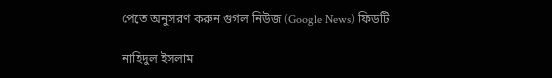পেতে অনুসরণ করুন গুগল নিউজ (Google News) ফিডটি

নাহিদুল ইসলাম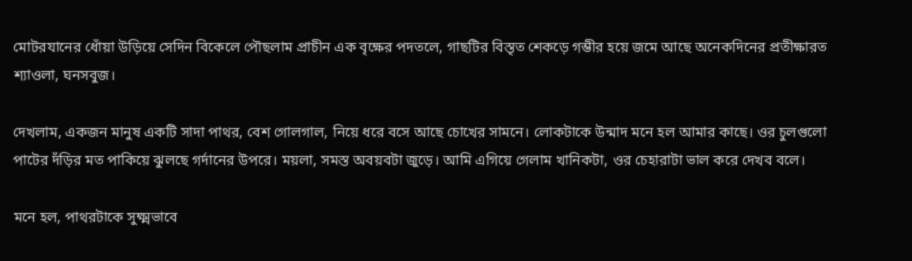মোটরযানের ধোঁয়া উড়িয়ে সেদিন বিকেলে পৌছলাম প্রাচীন এক বৃক্ষের পদতলে, গাছটির বিস্তৃত শেকড়ে গম্ভীর হয়ে জমে আছে অনেকদিনের প্রতীক্ষারত শ্যাওলা, ঘনসবুজ।

দেখলাম, একজন মানুষ একটি সাদা পাথর, বেশ গোলগাল, নিয়ে ধরে বসে আছে চোখের সামনে। লোকটাকে উন্মাদ মনে হল আমার কাছে। ওর চুলগুলো পাটের দঁড়ির মত পাকিয়ে ঝুলছে গর্দানের উপরে। ময়লা, সমস্ত অবয়বটা জুড়ে। আমি এগিয়ে গেলাম খানিকটা, ওর চেহারাটা ভাল করে দেখব বলে।

মনে হল, পাথরটাকে সুক্ষ্মভাবে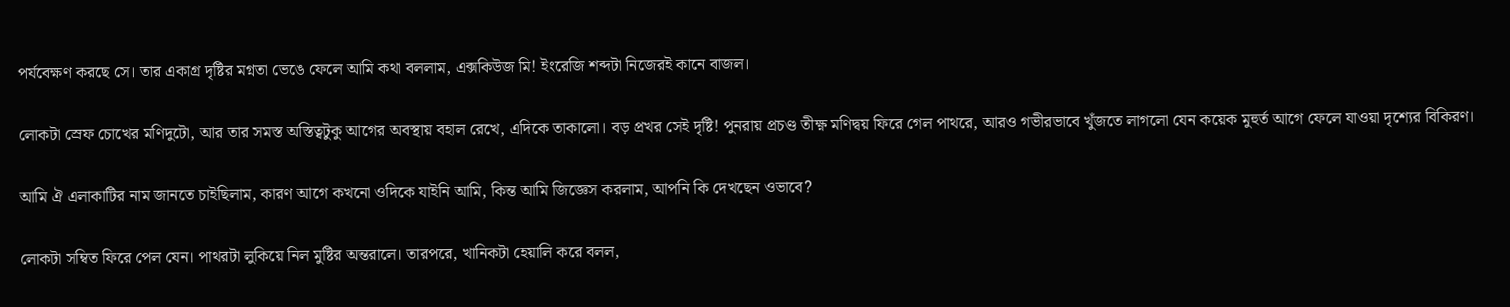পর্যবেক্ষণ করছে সে। তার একাগ্র দৃষ্টির মগ্নতা ভেঙে ফেলে আমি কথা বললাম, এক্সকিউজ মি! ইংরেজি শব্দটা নিজেরই কানে বাজল।

লোকটা স্রেফ চোখের মণিদুটো, আর তার সমস্ত অস্তিত্বটুকু আগের অবস্থায় বহাল রেখে, এদিকে তাকালো। বড় প্রখর সেই দৃষ্টি! পুনরায় প্রচণ্ড তীক্ষ্ণ মণিদ্বয় ফিরে গেল পাথরে, আরও গভীরভাবে খুঁজতে লাগলো যেন কয়েক মুহুর্ত আগে ফেলে যাওয়া দৃশ্যের বিকিরণ।

আমি ঐ এলাকাটির নাম জানতে চাইছিলাম, কারণ আগে কখনো ওদিকে যাইনি আমি, কিন্ত আমি জিজ্ঞেস করলাম, আপনি কি দেখছেন ওভাবে?

লোকটা সম্বিত ফিরে পেল যেন। পাথরটা লুকিয়ে নিল মুষ্টির অন্তরালে। তারপরে, খানিকটা হেয়ালি করে বলল,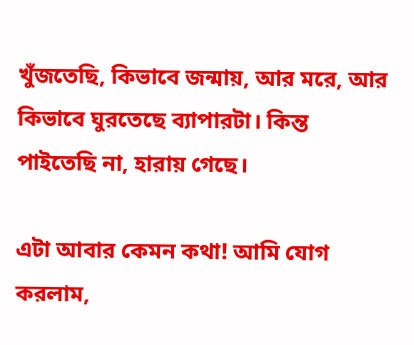খুঁজতেছি, কিভাবে জন্মায়, আর মরে, আর কিভাবে ঘুরতেছে ব্যাপারটা। কিন্ত পাইতেছি না, হারায় গেছে।

এটা আবার কেমন কথা! আমি যোগ করলাম,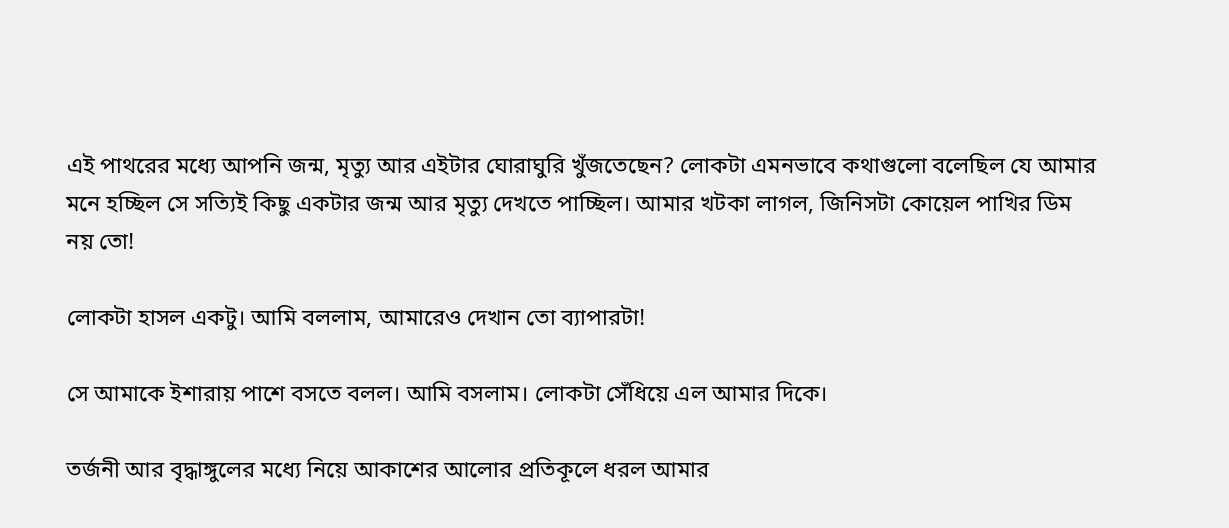এই পাথরের মধ্যে আপনি জন্ম, মৃত্যু আর এইটার ঘোরাঘুরি খুঁজতেছেন? লোকটা এমনভাবে কথাগুলো বলেছিল যে আমার মনে হচ্ছিল সে সত্যিই কিছু একটার জন্ম আর মৃত্যু দেখতে পাচ্ছিল। আমার খটকা লাগল, জিনিসটা কোয়েল পাখির ডিম নয় তো!

লোকটা হাসল একটু। আমি বললাম, আমারেও দেখান তো ব্যাপারটা!

সে আমাকে ইশারায় পাশে বসতে বলল। আমি বসলাম। লোকটা সেঁধিয়ে এল আমার দিকে।

তর্জনী আর বৃদ্ধাঙ্গুলের মধ্যে নিয়ে আকাশের আলোর প্রতিকূলে ধরল আমার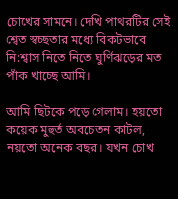চোখের সামনে। দেখি পাথরটির সেই শ্বেত স্বচ্ছতার মধ্যে বিকটভাবে নি:শ্বাস নিতে নিতে ঘুর্ণিঝড়ের মত পাঁক খাচ্ছে আমি।

আমি ছিটকে পড়ে গেলাম। হয়তো কয়েক মুহুর্ত অবচেতন কাটল, নয়তো অনেক বছর। যখন চোখ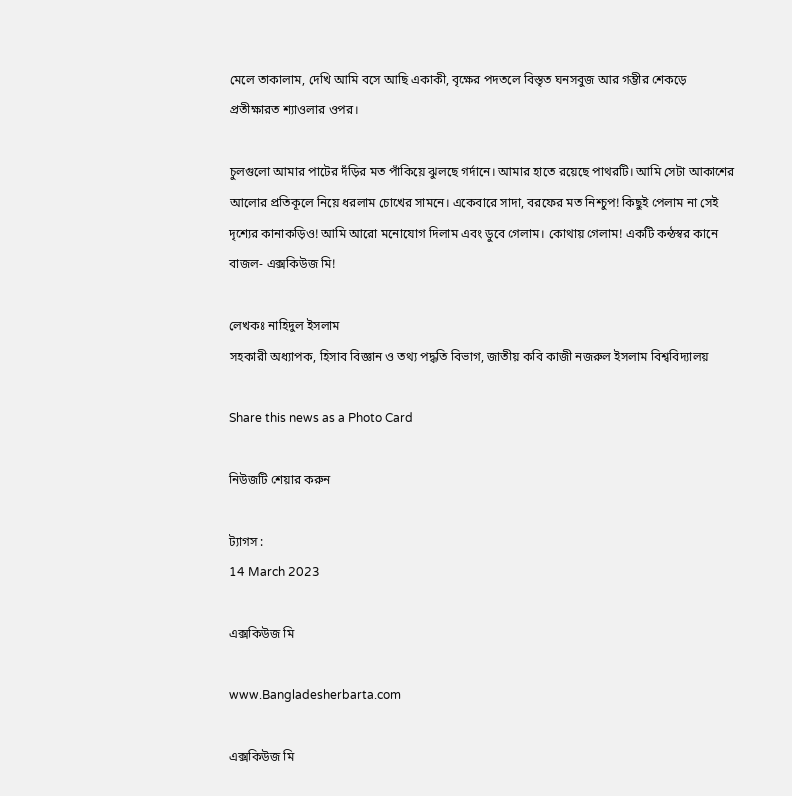মেলে তাকালাম, দেখি আমি বসে আছি একাকী, বৃক্ষের পদতলে বিস্তৃত ঘনসবুজ আর গম্ভীর শেকড়ে প্রতীক্ষারত শ্যাওলার ওপর।

চুলগুলো আমার পাটের দঁড়ির মত পাঁকিয়ে ঝুলছে গর্দানে। আমার হাতে রয়েছে পাথরটি। আমি সেটা আকাশের আলোর প্রতিকূলে নিয়ে ধরলাম চোখের সামনে। একেবারে সাদা, বরফের মত নিশ্চুপ! কিছুই পেলাম না সেই দৃশ্যের কানাকড়িও! আমি আরো মনোযোগ দিলাম এবং ডুবে গেলাম। কোথায় গেলাম! একটি কন্ঠস্বর কানে বাজল- এক্সকিউজ মি!

লেখকঃ নাহিদুল ইসলাম
সহকারী অধ্যাপক, হিসাব বিজ্ঞান ও তথ্য পদ্ধতি বিভাগ, জাতীয় কবি কাজী নজরুল ইসলাম বিশ্ববিদ্যালয়

Share this news as a Photo Card

নিউজটি শেয়ার করুন

ট্যাগস :
14 March 2023

এক্সকিউজ মি

www.Bangladesherbarta.com

এক্সকিউজ মি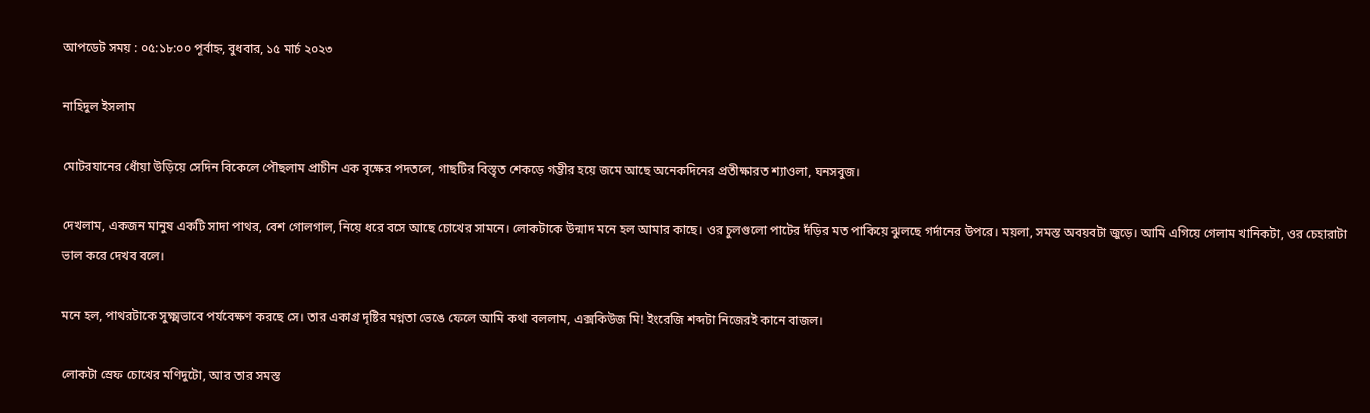আপডেট সময় : ০৫:১৮:০০ পূর্বাহ্ন, বুধবার, ১৫ মার্চ ২০২৩

নাহিদুল ইসলাম

মোটরযানের ধোঁয়া উড়িয়ে সেদিন বিকেলে পৌছলাম প্রাচীন এক বৃক্ষের পদতলে, গাছটির বিস্তৃত শেকড়ে গম্ভীর হয়ে জমে আছে অনেকদিনের প্রতীক্ষারত শ্যাওলা, ঘনসবুজ।

দেখলাম, একজন মানুষ একটি সাদা পাথর, বেশ গোলগাল, নিয়ে ধরে বসে আছে চোখের সামনে। লোকটাকে উন্মাদ মনে হল আমার কাছে। ওর চুলগুলো পাটের দঁড়ির মত পাকিয়ে ঝুলছে গর্দানের উপরে। ময়লা, সমস্ত অবয়বটা জুড়ে। আমি এগিয়ে গেলাম খানিকটা, ওর চেহারাটা ভাল করে দেখব বলে।

মনে হল, পাথরটাকে সুক্ষ্মভাবে পর্যবেক্ষণ করছে সে। তার একাগ্র দৃষ্টির মগ্নতা ভেঙে ফেলে আমি কথা বললাম, এক্সকিউজ মি! ইংরেজি শব্দটা নিজেরই কানে বাজল।

লোকটা স্রেফ চোখের মণিদুটো, আর তার সমস্ত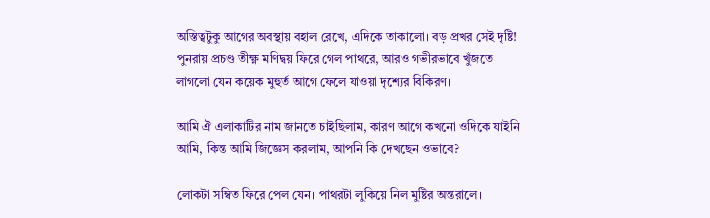অস্তিত্বটুকু আগের অবস্থায় বহাল রেখে, এদিকে তাকালো। বড় প্রখর সেই দৃষ্টি! পুনরায় প্রচণ্ড তীক্ষ্ণ মণিদ্বয় ফিরে গেল পাথরে, আরও গভীরভাবে খুঁজতে লাগলো যেন কয়েক মুহুর্ত আগে ফেলে যাওয়া দৃশ্যের বিকিরণ।

আমি ঐ এলাকাটির নাম জানতে চাইছিলাম, কারণ আগে কখনো ওদিকে যাইনি আমি, কিন্ত আমি জিজ্ঞেস করলাম, আপনি কি দেখছেন ওভাবে?

লোকটা সম্বিত ফিরে পেল যেন। পাথরটা লুকিয়ে নিল মুষ্টির অন্তরালে।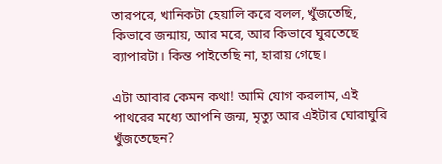তারপরে, খানিকটা হেয়ালি করে বলল, খুঁজতেছি, কিভাবে জন্মায়, আর মরে, আর কিভাবে ঘুরতেছে ব্যাপারটা। কিন্ত পাইতেছি না, হারায় গেছে।

এটা আবার কেমন কথা! আমি যোগ করলাম, এই পাথরের মধ্যে আপনি জন্ম, মৃত্যু আর এইটার ঘোরাঘুরি খুঁজতেছেন?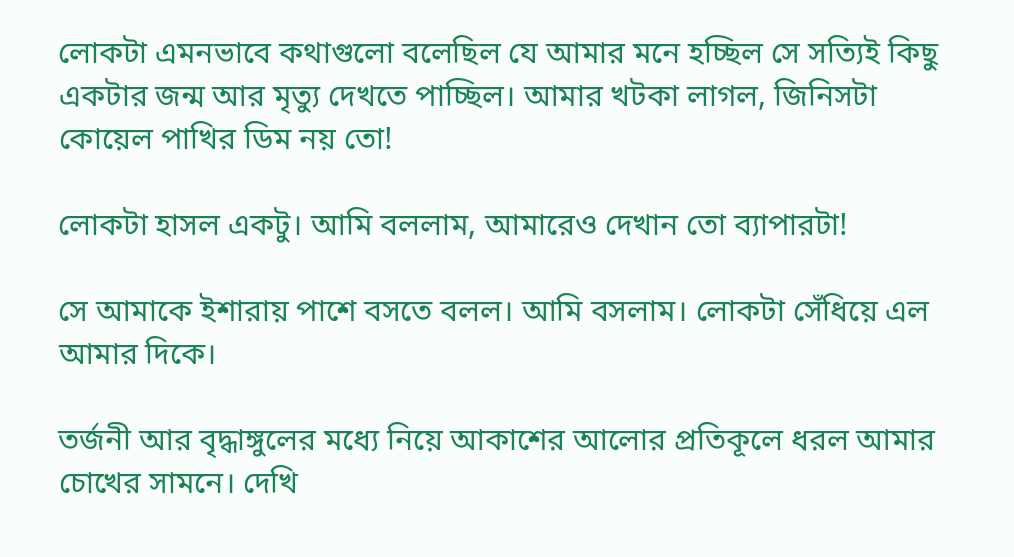লোকটা এমনভাবে কথাগুলো বলেছিল যে আমার মনে হচ্ছিল সে সত্যিই কিছু একটার জন্ম আর মৃত্যু দেখতে পাচ্ছিল। আমার খটকা লাগল, জিনিসটা কোয়েল পাখির ডিম নয় তো!

লোকটা হাসল একটু। আমি বললাম, আমারেও দেখান তো ব্যাপারটা!

সে আমাকে ইশারায় পাশে বসতে বলল। আমি বসলাম। লোকটা সেঁধিয়ে এল আমার দিকে।

তর্জনী আর বৃদ্ধাঙ্গুলের মধ্যে নিয়ে আকাশের আলোর প্রতিকূলে ধরল আমার চোখের সামনে। দেখি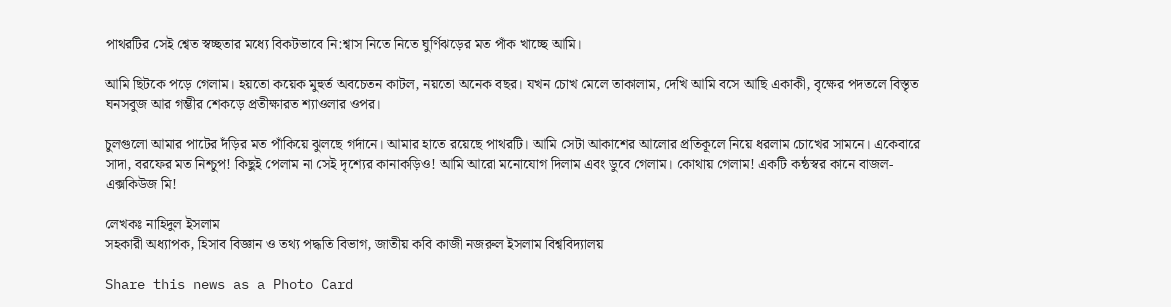পাথরটির সেই শ্বেত স্বচ্ছতার মধ্যে বিকটভাবে নি:শ্বাস নিতে নিতে ঘুর্ণিঝড়ের মত পাঁক খাচ্ছে আমি।

আমি ছিটকে পড়ে গেলাম। হয়তো কয়েক মুহুর্ত অবচেতন কাটল, নয়তো অনেক বছর। যখন চোখ মেলে তাকালাম, দেখি আমি বসে আছি একাকী, বৃক্ষের পদতলে বিস্তৃত ঘনসবুজ আর গম্ভীর শেকড়ে প্রতীক্ষারত শ্যাওলার ওপর।

চুলগুলো আমার পাটের দঁড়ির মত পাঁকিয়ে ঝুলছে গর্দানে। আমার হাতে রয়েছে পাথরটি। আমি সেটা আকাশের আলোর প্রতিকূলে নিয়ে ধরলাম চোখের সামনে। একেবারে সাদা, বরফের মত নিশ্চুপ! কিছুই পেলাম না সেই দৃশ্যের কানাকড়িও! আমি আরো মনোযোগ দিলাম এবং ডুবে গেলাম। কোথায় গেলাম! একটি কন্ঠস্বর কানে বাজল- এক্সকিউজ মি!

লেখকঃ নাহিদুল ইসলাম
সহকারী অধ্যাপক, হিসাব বিজ্ঞান ও তথ্য পদ্ধতি বিভাগ, জাতীয় কবি কাজী নজরুল ইসলাম বিশ্ববিদ্যালয়

Share this news as a Photo Card